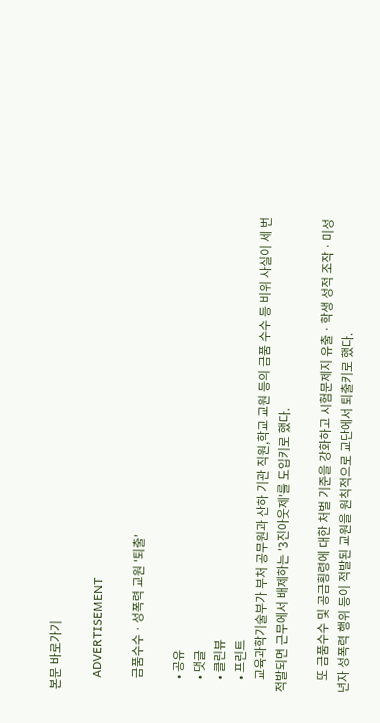본문 바로가기

    ADVERTISEMENT

    금품수수ㆍ성폭력 교원 '퇴출'

    • 공유
    • 댓글
    • 클린뷰
    • 프린트
    교육과학기술부가 부처 공무원과 산하 기관 직원,학교 교원 등의 금품 수수 등 비위 사실이 세 번 적발되면 근무에서 배제하는 '3진아웃제'를 도입키로 했다.

    또 금품수수 및 공금횡령에 대한 처벌 기준을 강화하고 시험문제지 유출ㆍ학생 성적 조작ㆍ미성년자 성폭력 행위 등이 적발된 교원을 원칙적으로 교단에서 퇴출키로 했다.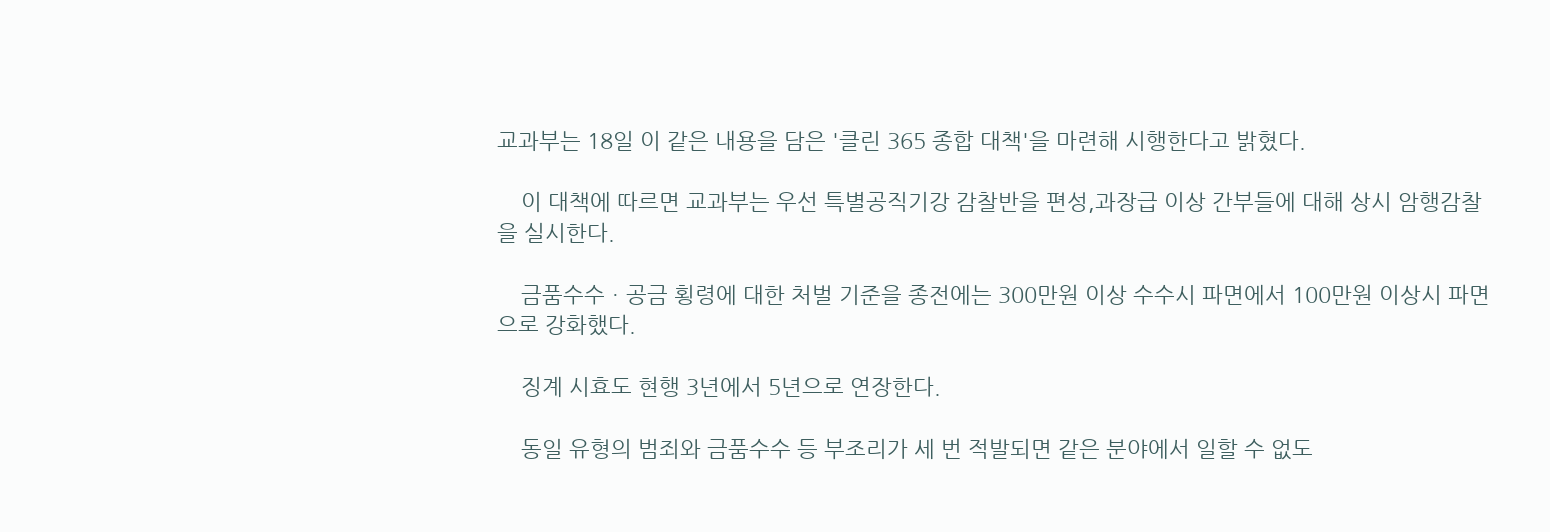교과부는 18일 이 같은 내용을 담은 '클린 365 종합 대책'을 마련해 시행한다고 밝혔다.

    이 대책에 따르면 교과부는 우선 특별공직기강 감찰반을 편성,과장급 이상 간부들에 대해 상시 암행감찰을 실시한다.

    금품수수ㆍ공금 횡령에 대한 처벌 기준을 종전에는 300만원 이상 수수시 파면에서 100만원 이상시 파면으로 강화했다.

    징계 시효도 현행 3년에서 5년으로 연장한다.

    동일 유형의 범죄와 금품수수 등 부조리가 세 번 적발되면 같은 분야에서 일할 수 없도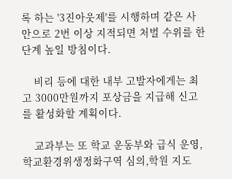록 하는 '3진아웃제'를 시행하며 같은 사안으로 2번 이상 지적되면 처벌 수위를 한 단계 높일 방침이다.

    비리 등에 대한 내부 고발자에게는 최고 3000만원까지 포상금을 지급해 신고를 활성화할 계획이다.

    교과부는 또 학교 운동부와 급식 운영,학교환경위생정화구역 심의,학원 지도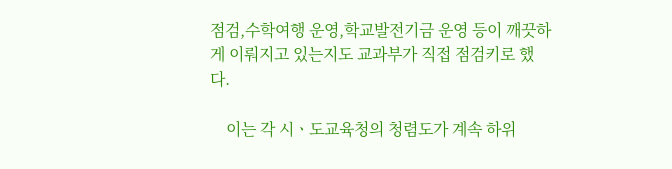점검,수학여행 운영,학교발전기금 운영 등이 깨끗하게 이뤄지고 있는지도 교과부가 직접 점검키로 했다.

    이는 각 시ㆍ도교육청의 청렴도가 계속 하위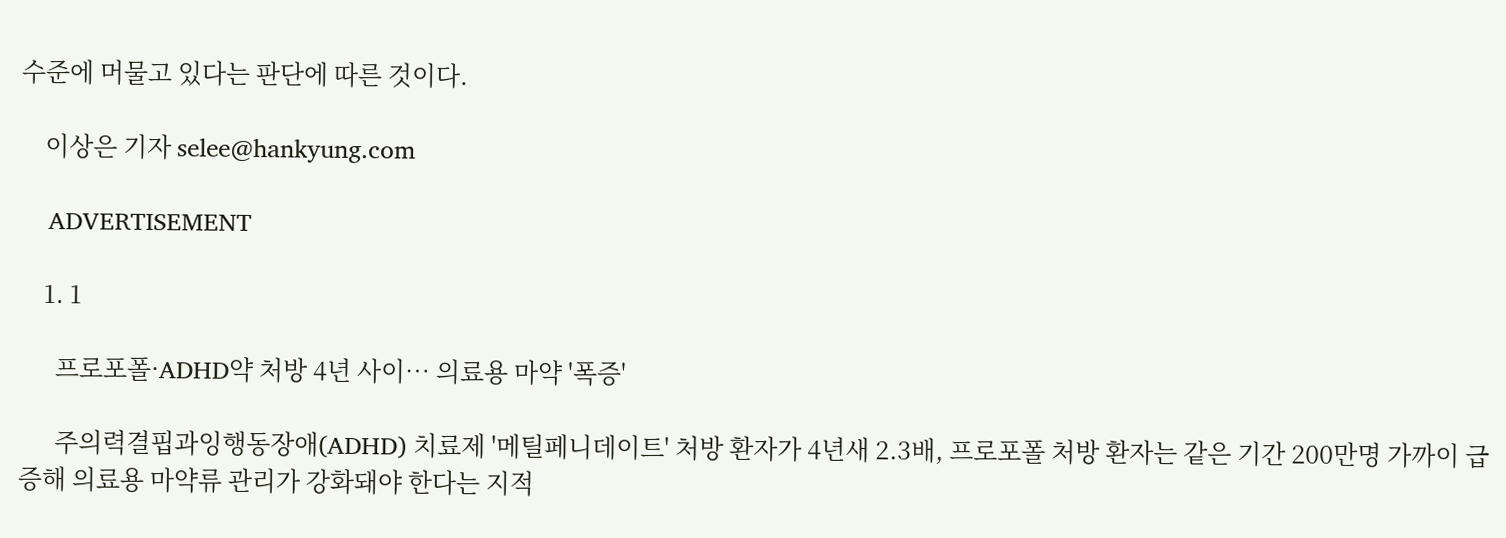수준에 머물고 있다는 판단에 따른 것이다.

    이상은 기자 selee@hankyung.com

    ADVERTISEMENT

    1. 1

      프로포폴·ADHD약 처방 4년 사이… 의료용 마약 '폭증'

      주의력결핍과잉행동장애(ADHD) 치료제 '메틸페니데이트' 처방 환자가 4년새 2.3배, 프로포폴 처방 환자는 같은 기간 200만명 가까이 급증해 의료용 마약류 관리가 강화돼야 한다는 지적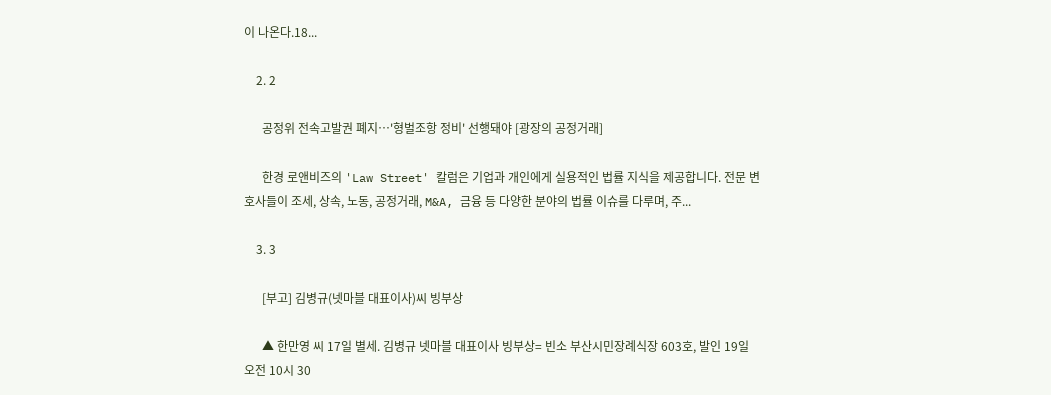이 나온다.18...

    2. 2

      공정위 전속고발권 폐지…'형벌조항 정비' 선행돼야 [광장의 공정거래]

      한경 로앤비즈의 'Law Street' 칼럼은 기업과 개인에게 실용적인 법률 지식을 제공합니다. 전문 변호사들이 조세, 상속, 노동, 공정거래, M&A, 금융 등 다양한 분야의 법률 이슈를 다루며, 주...

    3. 3

      [부고] 김병규(넷마블 대표이사)씨 빙부상

      ▲ 한만영 씨 17일 별세. 김병규 넷마블 대표이사 빙부상= 빈소 부산시민장례식장 603호, 발인 19일 오전 10시 30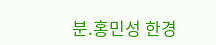분.홍민성 한경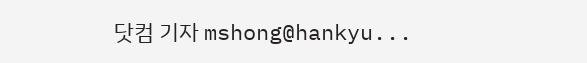닷컴 기자 mshong@hankyu...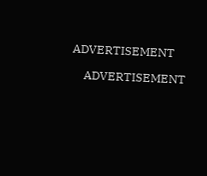ADVERTISEMENT

    ADVERTISEMENT